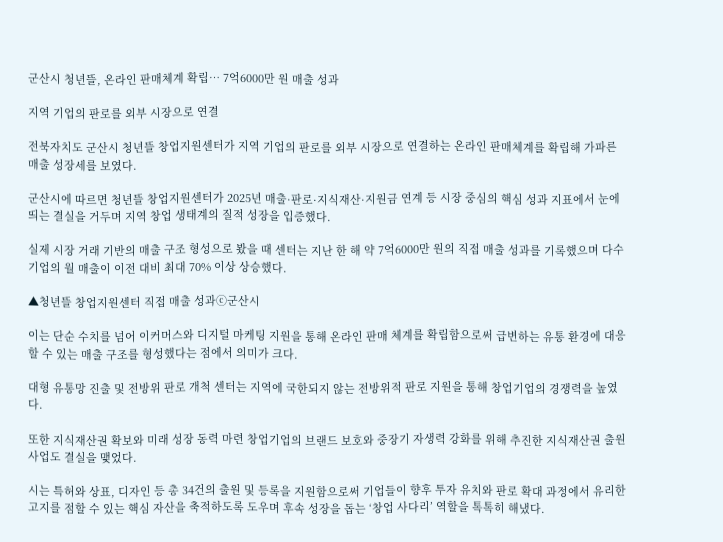군산시 청년뜰, 온라인 판매체계 확립… 7억6000만 원 매출 성과

지역 기업의 판로를 외부 시장으로 연결

전북자치도 군산시 청년뜰 창업지원센터가 지역 기업의 판로를 외부 시장으로 연결하는 온라인 판매체계를 확립해 가파른 매출 성장세를 보였다.

군산시에 따르면 청년뜰 창업지원센터가 2025년 매출·판로·지식재산·지원금 연계 등 시장 중심의 핵심 성과 지표에서 눈에 띄는 결실을 거두며 지역 창업 생태계의 질적 성장을 입증했다.

실제 시장 거래 기반의 매출 구조 형성으로 봤을 때 센터는 지난 한 해 약 7억6000만 원의 직접 매출 성과를 기록했으며 다수 기업의 월 매출이 이전 대비 최대 70% 이상 상승했다.

▲청년뜰 창업지원센터 직접 매출 성과ⓒ군산시

이는 단순 수치를 넘어 이커머스와 디지털 마케팅 지원을 통해 온라인 판매 체계를 확립함으로써 급변하는 유통 환경에 대응할 수 있는 매출 구조를 형성했다는 점에서 의미가 크다.

대형 유통망 진출 및 전방위 판로 개척 센터는 지역에 국한되지 않는 전방위적 판로 지원을 통해 창업기업의 경쟁력을 높였다.

또한 지식재산권 확보와 미래 성장 동력 마련 창업기업의 브랜드 보호와 중장기 자생력 강화를 위해 추진한 지식재산권 출원 사업도 결실을 맺었다.

시는 특허와 상표, 디자인 등 총 34건의 출원 및 등록을 지원함으로써 기업들이 향후 투자 유치와 판로 확대 과정에서 유리한 고지를 점할 수 있는 핵심 자산을 축적하도록 도우며 후속 성장을 돕는 ‘창업 사다리’ 역할을 톡톡히 해냈다.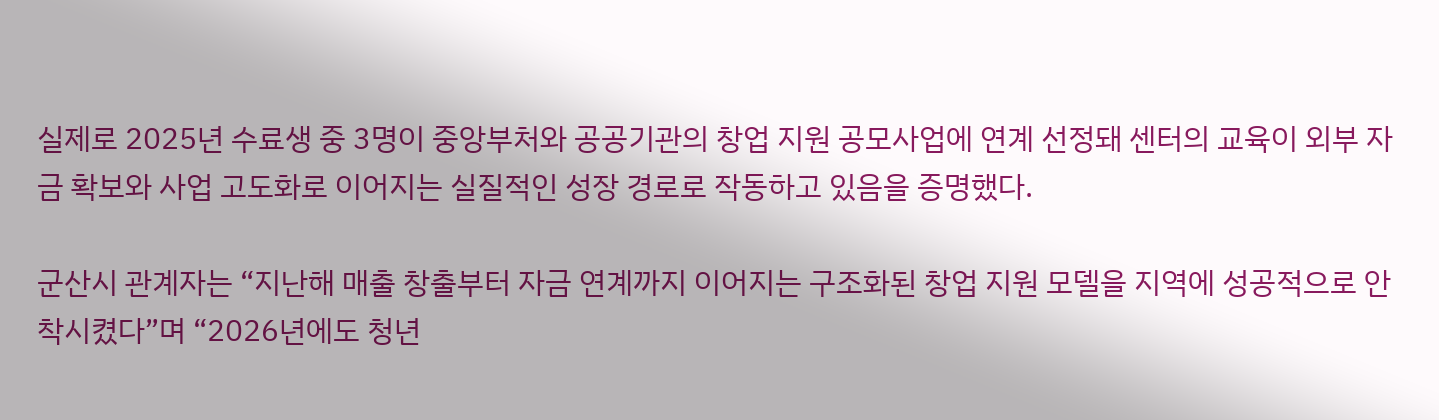실제로 2025년 수료생 중 3명이 중앙부처와 공공기관의 창업 지원 공모사업에 연계 선정돼 센터의 교육이 외부 자금 확보와 사업 고도화로 이어지는 실질적인 성장 경로로 작동하고 있음을 증명했다.

군산시 관계자는 “지난해 매출 창출부터 자금 연계까지 이어지는 구조화된 창업 지원 모델을 지역에 성공적으로 안착시켰다”며 “2026년에도 청년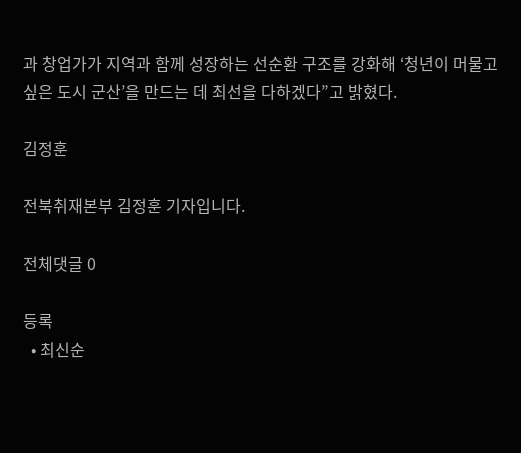과 창업가가 지역과 함께 성장하는 선순환 구조를 강화해 ‘청년이 머물고 싶은 도시 군산’을 만드는 데 최선을 다하겠다”고 밝혔다.

김정훈

전북취재본부 김정훈 기자입니다.

전체댓글 0

등록
  • 최신순